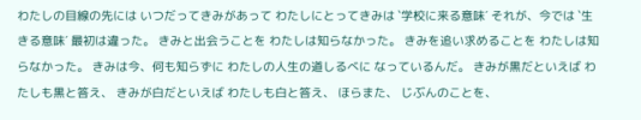わたしの目線の先には いつだってきみがあって わたしにとってきみは `学校に来る意味´ それが、今では `生きる意味´ 最初は違った。 きみと出会うことを わたしは知らなかった。 きみを追い求めることを わたしは知らなかった。 きみは今、何も知らずに わたしの人生の道しるべに なっているんだ。 きみが黒だといえば わたしも黒と答え、 きみが白だといえば わたしも白と答え、 ほらまた、 じぶんのことを、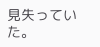見失っていた。